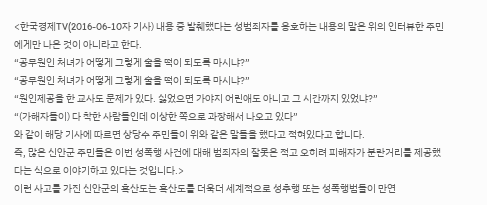<한국경제TV(2016-06-10자 기사) 내용 중 발췌했다는 성범죄자를 옹호하는 내용의 말은 위의 인터뷰한 주민에게만 나온 것이 아니라고 한다.
“공무원인 처녀가 어떻게 그렇게 술을 떡이 되도록 마시냐?”
“공무원인 처녀가 어떻게 그렇게 술을 떡이 되도록 마시냐?”
“원인제공을 한 교사도 문제가 있다. 싫었으면 가야지 어린애도 아니고 그 시간까지 있었냐?”
“(가해자들이) 다 착한 사람들인데 이상한 쪽으로 과장해서 나오고 있다”
와 같이 해당 기사에 따르면 상당수 주민들이 위와 같은 말들을 했다고 적혀있다고 합니다.
즉, 많은 신안군 주민들은 이번 성폭행 사건에 대해 범죄자의 잘못은 적고 오히려 피해자가 분란거리를 제공했다는 식으로 이야기하고 있다는 것입니다.>
이런 사고를 가진 신안군의 흑산도는 흑산도를 더욱더 세계적으로 성추행 또는 성폭행범들이 만연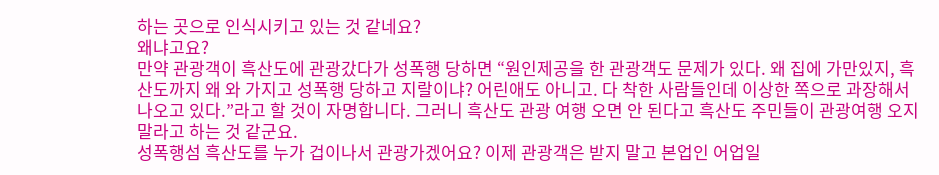하는 곳으로 인식시키고 있는 것 같네요?
왜냐고요?
만약 관광객이 흑산도에 관광갔다가 성폭행 당하면 “원인제공을 한 관광객도 문제가 있다. 왜 집에 가만있지, 흑산도까지 왜 와 가지고 성폭행 당하고 지랄이냐? 어린애도 아니고. 다 착한 사람들인데 이상한 쪽으로 과장해서 나오고 있다.”라고 할 것이 자명합니다. 그러니 흑산도 관광 여행 오면 안 된다고 흑산도 주민들이 관광여행 오지 말라고 하는 것 같군요.
성폭행섬 흑산도를 누가 겁이나서 관광가겠어요? 이제 관광객은 받지 말고 본업인 어업일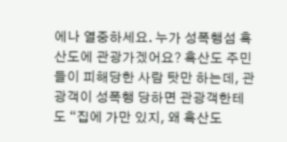에나 열중하세요. 누가 성폭행섬 흑산도에 관광가겠어요? 흑산도 주민들이 피해당한 사람 탓만 하는데, 관광객이 성폭행 당하면 관광객한테도 “집에 가만 있지, 왜 흑산도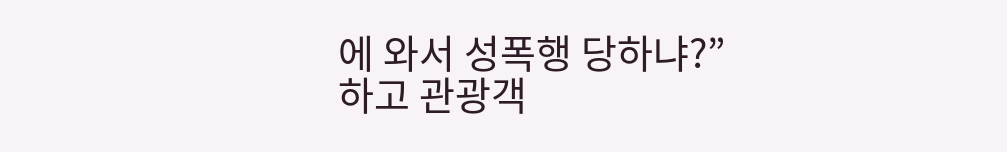에 와서 성폭행 당하냐?”하고 관광객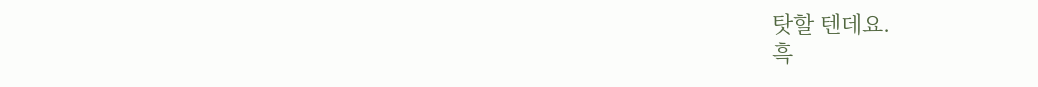탓할 텐데요.
흑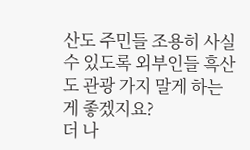산도 주민들 조용히 사실 수 있도록 외부인들 흑산도 관광 가지 말게 하는 게 좋겠지요?
더 나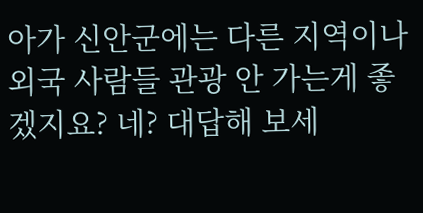아가 신안군에는 다른 지역이나 외국 사람들 관광 안 가는게 좋겠지요? 네? 대답해 보세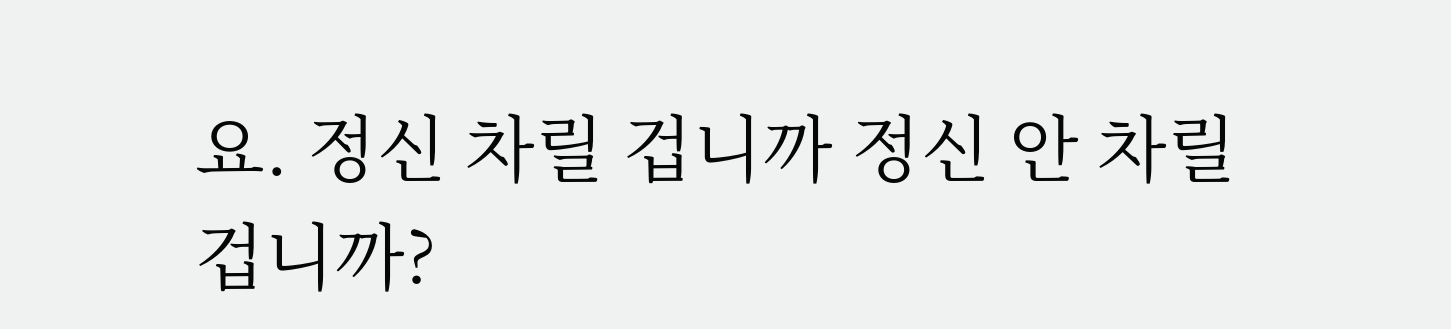요. 정신 차릴 겁니까 정신 안 차릴 겁니까?